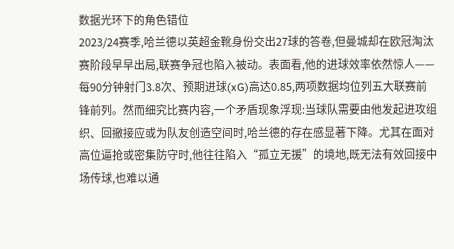数据光环下的角色错位
2023/24赛季,哈兰德以英超金靴身份交出27球的答卷,但曼城却在欧冠淘汰赛阶段早早出局,联赛争冠也陷入被动。表面看,他的进球效率依然惊人——每90分钟射门3.8次、预期进球(xG)高达0.85,两项数据均位列五大联赛前锋前列。然而细究比赛内容,一个矛盾现象浮现:当球队需要由他发起进攻组织、回撤接应或为队友创造空间时,哈兰德的存在感显著下降。尤其在面对高位逼抢或密集防守时,他往往陷入“孤立无援”的境地,既无法有效回接中场传球,也难以通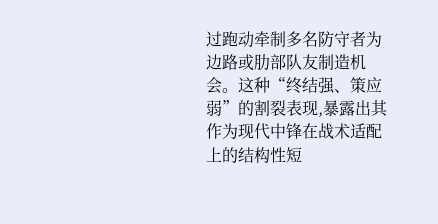过跑动牵制多名防守者为边路或肋部队友制造机会。这种“终结强、策应弱”的割裂表现,暴露出其作为现代中锋在战术适配上的结构性短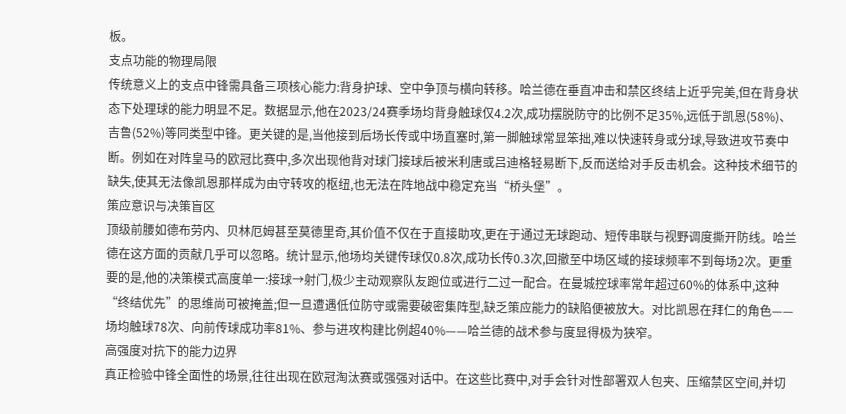板。
支点功能的物理局限
传统意义上的支点中锋需具备三项核心能力:背身护球、空中争顶与横向转移。哈兰德在垂直冲击和禁区终结上近乎完美,但在背身状态下处理球的能力明显不足。数据显示,他在2023/24赛季场均背身触球仅4.2次,成功摆脱防守的比例不足35%,远低于凯恩(58%)、吉鲁(52%)等同类型中锋。更关键的是,当他接到后场长传或中场直塞时,第一脚触球常显笨拙,难以快速转身或分球,导致进攻节奏中断。例如在对阵皇马的欧冠比赛中,多次出现他背对球门接球后被米利唐或吕迪格轻易断下,反而送给对手反击机会。这种技术细节的缺失,使其无法像凯恩那样成为由守转攻的枢纽,也无法在阵地战中稳定充当“桥头堡”。
策应意识与决策盲区
顶级前腰如德布劳内、贝林厄姆甚至莫德里奇,其价值不仅在于直接助攻,更在于通过无球跑动、短传串联与视野调度撕开防线。哈兰德在这方面的贡献几乎可以忽略。统计显示,他场均关键传球仅0.8次,成功长传0.3次,回撤至中场区域的接球频率不到每场2次。更重要的是,他的决策模式高度单一:接球→射门,极少主动观察队友跑位或进行二过一配合。在曼城控球率常年超过60%的体系中,这种“终结优先”的思维尚可被掩盖;但一旦遭遇低位防守或需要破密集阵型,缺乏策应能力的缺陷便被放大。对比凯恩在拜仁的角色——场均触球78次、向前传球成功率81%、参与进攻构建比例超40%——哈兰德的战术参与度显得极为狭窄。
高强度对抗下的能力边界
真正检验中锋全面性的场景,往往出现在欧冠淘汰赛或强强对话中。在这些比赛中,对手会针对性部署双人包夹、压缩禁区空间,并切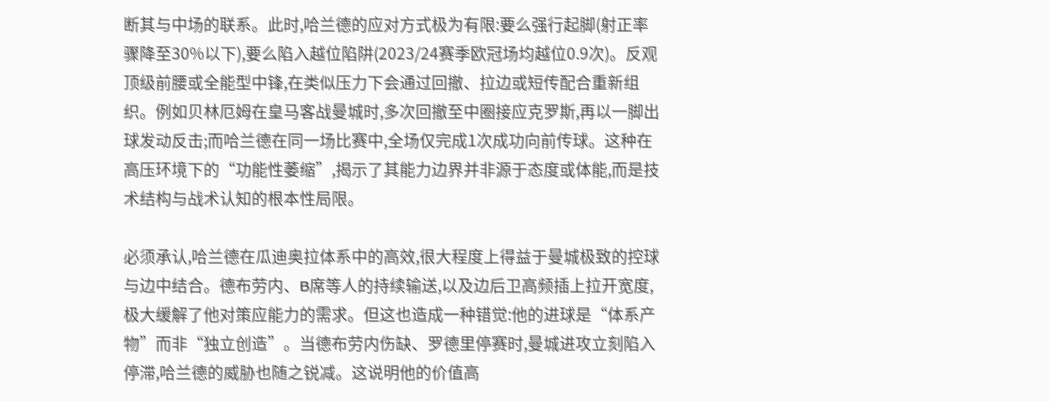断其与中场的联系。此时,哈兰德的应对方式极为有限:要么强行起脚(射正率骤降至30%以下),要么陷入越位陷阱(2023/24赛季欧冠场均越位0.9次)。反观顶级前腰或全能型中锋,在类似压力下会通过回撤、拉边或短传配合重新组织。例如贝林厄姆在皇马客战曼城时,多次回撤至中圈接应克罗斯,再以一脚出球发动反击;而哈兰德在同一场比赛中,全场仅完成1次成功向前传球。这种在高压环境下的“功能性萎缩”,揭示了其能力边界并非源于态度或体能,而是技术结构与战术认知的根本性局限。

必须承认,哈兰德在瓜迪奥拉体系中的高效,很大程度上得益于曼城极致的控球与边中结合。德布劳内、B席等人的持续输送,以及边后卫高频插上拉开宽度,极大缓解了他对策应能力的需求。但这也造成一种错觉:他的进球是“体系产物”而非“独立创造”。当德布劳内伤缺、罗德里停赛时,曼城进攻立刻陷入停滞,哈兰德的威胁也随之锐减。这说明他的价值高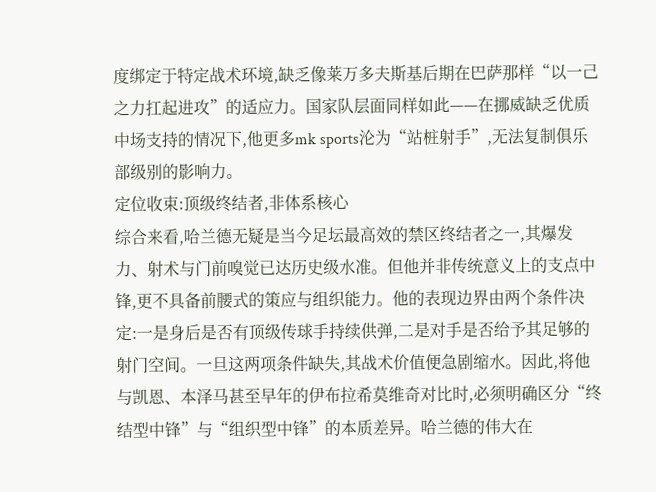度绑定于特定战术环境,缺乏像莱万多夫斯基后期在巴萨那样“以一己之力扛起进攻”的适应力。国家队层面同样如此——在挪威缺乏优质中场支持的情况下,他更多mk sports沦为“站桩射手”,无法复制俱乐部级别的影响力。
定位收束:顶级终结者,非体系核心
综合来看,哈兰德无疑是当今足坛最高效的禁区终结者之一,其爆发力、射术与门前嗅觉已达历史级水准。但他并非传统意义上的支点中锋,更不具备前腰式的策应与组织能力。他的表现边界由两个条件决定:一是身后是否有顶级传球手持续供弹,二是对手是否给予其足够的射门空间。一旦这两项条件缺失,其战术价值便急剧缩水。因此,将他与凯恩、本泽马甚至早年的伊布拉希莫维奇对比时,必须明确区分“终结型中锋”与“组织型中锋”的本质差异。哈兰德的伟大在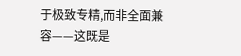于极致专精,而非全面兼容——这既是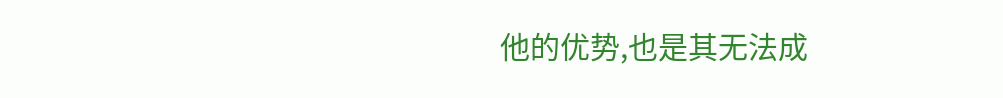他的优势,也是其无法成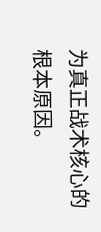为真正战术核心的根本原因。